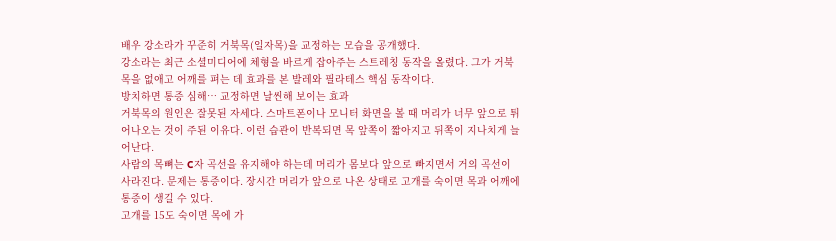배우 강소라가 꾸준히 거북목(일자목)을 교정하는 모습을 공개했다.
강소라는 최근 소셜미디어에 체형을 바르게 잡아주는 스트레칭 동작을 올렸다. 그가 거북목을 없애고 어깨를 펴는 데 효과를 본 발레와 필라테스 핵심 동작이다.
방치하면 통증 심해… 교정하면 날씬해 보이는 효과
거북목의 원인은 잘못된 자세다. 스마트폰이나 모니터 화면을 볼 때 머리가 너무 앞으로 튀어나오는 것이 주된 이유다. 이런 습관이 반복되면 목 앞쪽이 짧아지고 뒤쪽이 지나치게 늘어난다.
사람의 목뼈는 C자 곡선을 유지해야 하는데 머리가 몸보다 앞으로 빠지면서 거의 곡선이 사라진다. 문제는 통증이다. 장시간 머리가 앞으로 나온 상태로 고개를 숙이면 목과 어깨에 통증이 생길 수 있다.
고개를 15도 숙이면 목에 가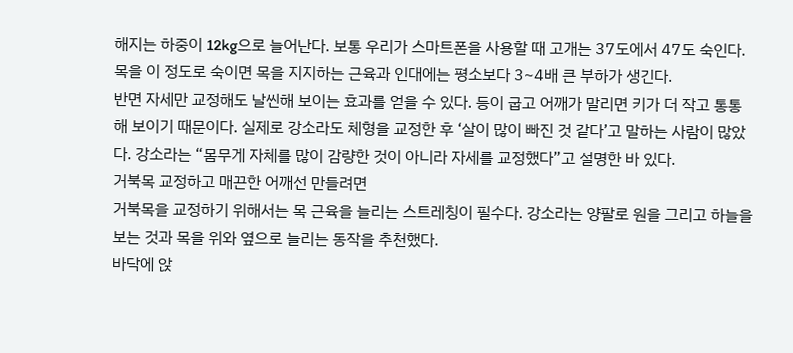해지는 하중이 12kg으로 늘어난다. 보통 우리가 스마트폰을 사용할 때 고개는 37도에서 47도 숙인다. 목을 이 정도로 숙이면 목을 지지하는 근육과 인대에는 평소보다 3~4배 큰 부하가 생긴다.
반면 자세만 교정해도 날씬해 보이는 효과를 얻을 수 있다. 등이 굽고 어깨가 말리면 키가 더 작고 통통해 보이기 때문이다. 실제로 강소라도 체형을 교정한 후 ‘살이 많이 빠진 것 같다’고 말하는 사람이 많았다. 강소라는 “몸무게 자체를 많이 감량한 것이 아니라 자세를 교정했다”고 설명한 바 있다.
거북목 교정하고 매끈한 어깨선 만들려면
거북목을 교정하기 위해서는 목 근육을 늘리는 스트레칭이 필수다. 강소라는 양팔로 원을 그리고 하늘을 보는 것과 목을 위와 옆으로 늘리는 동작을 추천했다.
바닥에 앉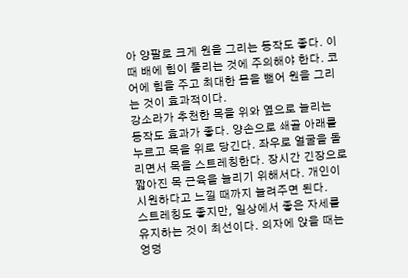아 양팔로 크게 원을 그리는 동작도 좋다. 이때 배에 힘이 풀리는 것에 주의해야 한다. 코어에 힘을 주고 최대한 몸을 뻗어 원을 그리는 것이 효과적이다.
강소라가 추천한 목을 위와 옆으로 늘리는 동작도 효과가 좋다. 양손으로 쇄골 아래를 누르고 목을 위로 당긴다. 좌우로 얼굴을 돌리면서 목을 스트레칭한다. 장시간 긴장으로 짧아진 목 근육을 늘리기 위해서다. 개인이 시원하다고 느낄 때까지 늘려주면 된다.
스트레칭도 좋지만, 일상에서 좋은 자세를 유지하는 것이 최선이다. 의자에 앉을 때는 엉덩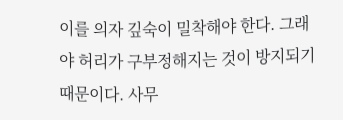이를 의자 깊숙이 밀착해야 한다. 그래야 허리가 구부정해지는 것이 방지되기 때문이다. 사무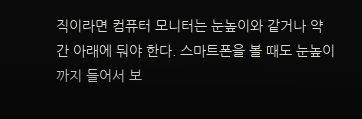직이라면 컴퓨터 모니터는 눈높이와 같거나 약간 아래에 둬야 한다. 스마트폰을 볼 때도 눈높이까지 들어서 보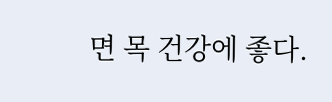면 목 건강에 좋다.